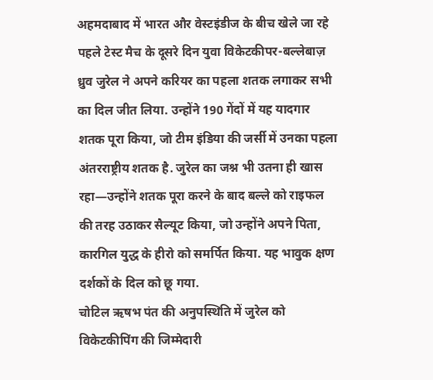अहमदाबाद में भारत और वेस्टइंडीज के बीच खेले जा रहे पहले टेस्ट मैच के दूसरे दिन युवा विकेटकीपर-बल्लेबाज़ ध्रुव जुरेल ने अपने करियर का पहला शतक लगाकर सभी का दिल जीत लिया. उन्होंने 190 गेंदों में यह यादगार शतक पूरा किया, जो टीम इंडिया की जर्सी में उनका पहला अंतरराष्ट्रीय शतक है. जुरेल का जश्न भी उतना ही खास रहा—उन्होंने शतक पूरा करने के बाद बल्ले को राइफल की तरह उठाकर सैल्यूट किया, जो उन्होंने अपने पिता, कारगिल युद्ध के हीरो को समर्पित किया. यह भावुक क्षण दर्शकों के दिल को छू गया.
चोटिल ऋषभ पंत की अनुपस्थिति में जुरेल को विकेटकीपिंग की जिम्मेदारी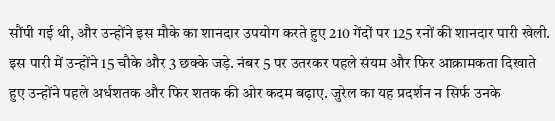सौंपी गई थी, और उन्होंने इस मौके का शानदार उपयोग करते हुए 210 गेंदों पर 125 रनों की शानदार पारी खेली. इस पारी में उन्होंने 15 चौके और 3 छक्के जड़े. नंबर 5 पर उतरकर पहले संयम और फिर आक्रामकता दिखाते हुए उन्होंने पहले अर्धशतक और फिर शतक की ओर कदम बढ़ाए. जुरेल का यह प्रदर्शन न सिर्फ उनके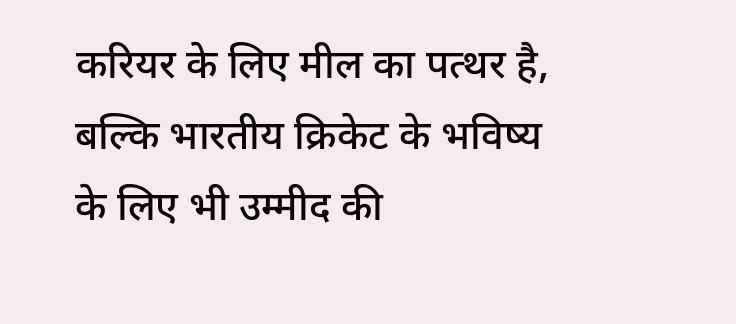करियर के लिए मील का पत्थर है, बल्कि भारतीय क्रिकेट के भविष्य के लिए भी उम्मीद की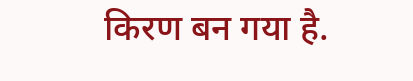किरण बन गया है.